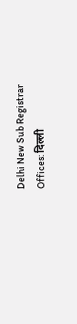Delhi New Sub Registrar Offices: दिल्ली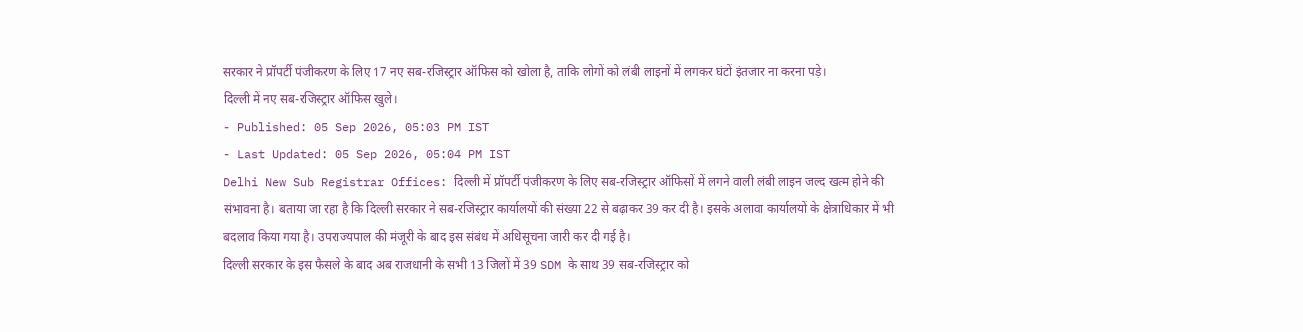सरकार ने प्रॉपर्टी पंजीकरण के लिए 17 नए सब-रजिस्ट्रार ऑफिस को खोला है, ताकि लोगों को लंबी लाइनों में लगकर घंटों इंतजार ना करना पड़े।
दिल्ली में नए सब-रजिस्ट्रार ऑफिस खुले।
- Published: 05 Sep 2026, 05:03 PM IST
- Last Updated: 05 Sep 2026, 05:04 PM IST
Delhi New Sub Registrar Offices: दिल्ली में प्रॉपर्टी पंजीकरण के लिए सब-रजिस्ट्रार ऑफिसों में लगने वाली लंबी लाइन जल्द खत्म होने की संभावना है। बताया जा रहा है कि दिल्ली सरकार ने सब-रजिस्ट्रार कार्यालयों की संख्या 22 से बढ़ाकर 39 कर दी है। इसके अलावा कार्यालयों के क्षेत्राधिकार में भी बदलाव किया गया है। उपराज्यपाल की मंजूरी के बाद इस संबंध में अधिसूचना जारी कर दी गई है।
दिल्ली सरकार के इस फैसले के बाद अब राजधानी के सभी 13 जिलों में 39 SDM के साथ 39 सब-रजिस्ट्रार को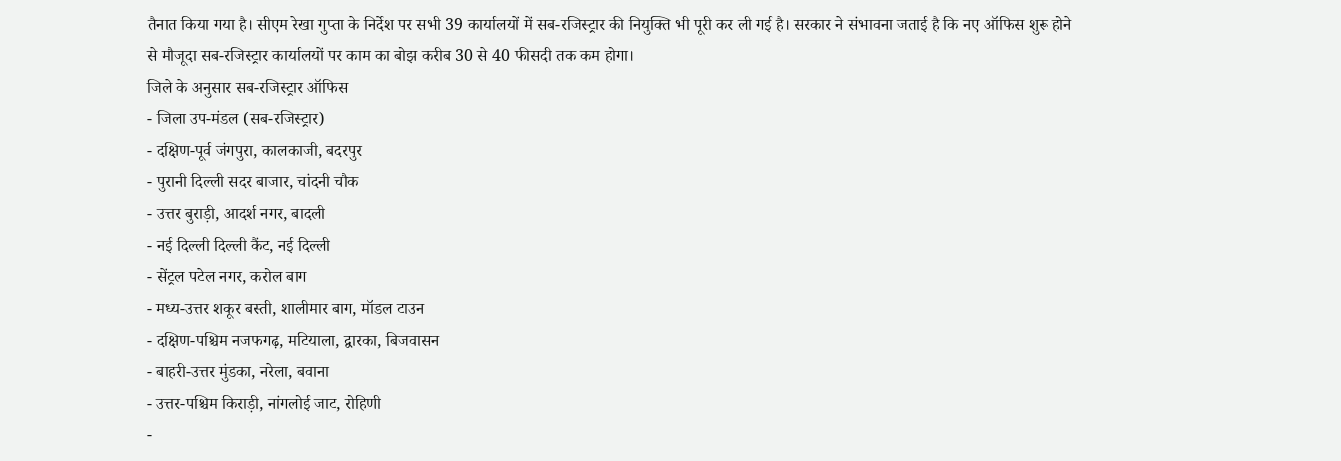तैनात किया गया है। सीएम रेखा गुप्ता के निर्देश पर सभी 39 कार्यालयों में सब-रजिस्ट्रार की नियुक्ति भी पूरी कर ली गई है। सरकार ने संभावना जताई है कि नए ऑफिस शुरू होने से मौजूदा सब-रजिस्ट्रार कार्यालयों पर काम का बोझ करीब 30 से 40 फीसदी तक कम होगा।
जिले के अनुसार सब-रजिस्ट्रार ऑफिस
- जिला उप-मंडल (सब-रजिस्ट्रार)
- दक्षिण-पूर्व जंगपुरा, कालकाजी, बदरपुर
- पुरानी दिल्ली सदर बाजार, चांदनी चौक
- उत्तर बुराड़ी, आदर्श नगर, बादली
- नई दिल्ली दिल्ली कैंट, नई दिल्ली
- सेंट्रल पटेल नगर, करोल बाग
- मध्य-उत्तर शकूर बस्ती, शालीमार बाग, मॉडल टाउन
- दक्षिण-पश्चिम नजफगढ़, मटियाला, द्वारका, बिजवासन
- बाहरी-उत्तर मुंडका, नरेला, बवाना
- उत्तर-पश्चिम किराड़ी, नांगलोई जाट, रोहिणी
-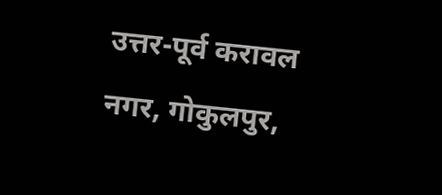उत्तर-पूर्व करावल नगर, गोकुलपुर,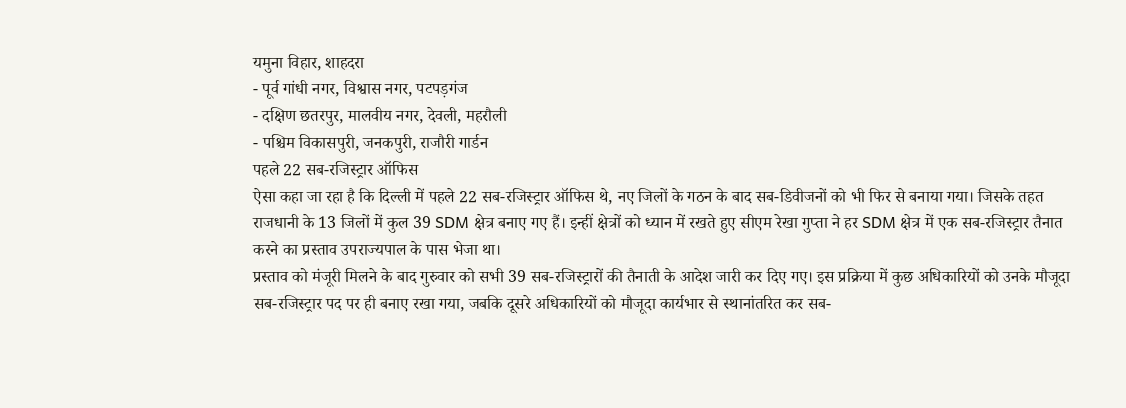यमुना विहार, शाहदरा
- पूर्व गांधी नगर, विश्वास नगर, पटपड़गंज
- दक्षिण छतरपुर, मालवीय नगर, देवली, महरौली
- पश्चिम विकासपुरी, जनकपुरी, राजौरी गार्डन
पहले 22 सब-रजिस्ट्रार ऑफिस
ऐसा कहा जा रहा है कि दिल्ली में पहले 22 सब-रजिस्ट्रार ऑफिस थे, नए जिलों के गठन के बाद सब-डिवीजनों को भी फिर से बनाया गया। जिसके तहत राजधानी के 13 जिलों में कुल 39 SDM क्षेत्र बनाए गए हैं। इन्हीं क्षेत्रों को ध्यान में रखते हुए सीएम रेखा गुप्ता ने हर SDM क्षेत्र में एक सब-रजिस्ट्रार तैनात करने का प्रस्ताव उपराज्यपाल के पास भेजा था।
प्रस्ताव को मंजूरी मिलने के बाद गुरुवार को सभी 39 सब-रजिस्ट्रारों की तैनाती के आदेश जारी कर दिए गए। इस प्रक्रिया में कुछ अधिकारियों को उनके मौजूदा सब-रजिस्ट्रार पद पर ही बनाए रखा गया, जबकि दूसरे अधिकारियों को मौजूदा कार्यभार से स्थानांतरित कर सब-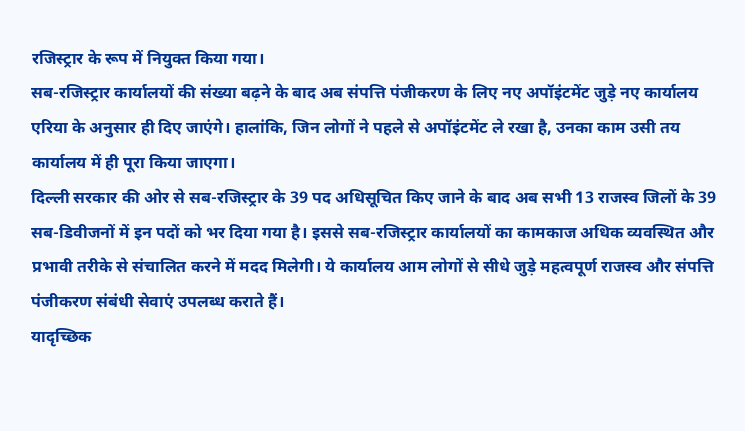रजिस्ट्रार के रूप में नियुक्त किया गया।
सब-रजिस्ट्रार कार्यालयों की संख्या बढ़ने के बाद अब संपत्ति पंजीकरण के लिए नए अपॉइंटमेंट जुड़े नए कार्यालय एरिया के अनुसार ही दिए जाएंगे। हालांकि, जिन लोगों ने पहले से अपॉइंटमेंट ले रखा है, उनका काम उसी तय कार्यालय में ही पूरा किया जाएगा।
दिल्ली सरकार की ओर से सब-रजिस्ट्रार के 39 पद अधिसूचित किए जाने के बाद अब सभी 13 राजस्व जिलों के 39 सब-डिवीजनों में इन पदों को भर दिया गया है। इससे सब-रजिस्ट्रार कार्यालयों का कामकाज अधिक व्यवस्थित और प्रभावी तरीके से संचालित करने में मदद मिलेगी। ये कार्यालय आम लोगों से सीधे जुड़े महत्वपूर्ण राजस्व और संपत्ति पंजीकरण संबंधी सेवाएं उपलब्ध कराते हैं।
यादृच्छिक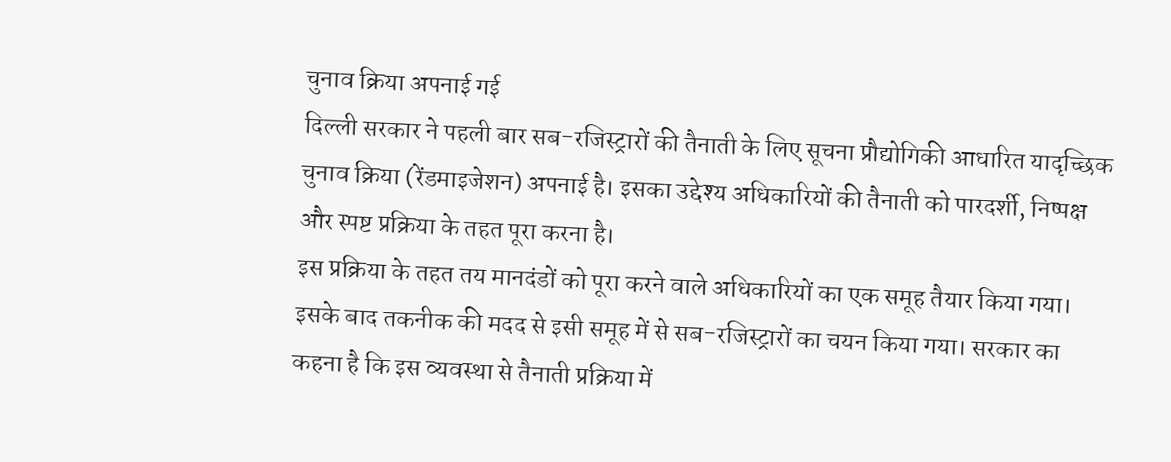चुनाव क्रिया अपनाई गई
दिल्ली सरकार ने पहली बार सब-रजिस्ट्रारों की तैनाती के लिए सूचना प्रौद्योगिकी आधारित यादृच्छिक चुनाव क्रिया (रेंडमाइजेशन) अपनाई है। इसका उद्देश्य अधिकारियों की तैनाती को पारदर्शी, निष्पक्ष और स्पष्ट प्रक्रिया के तहत पूरा करना है।
इस प्रक्रिया के तहत तय मानदंडों को पूरा करने वाले अधिकारियों का एक समूह तैयार किया गया। इसके बाद तकनीक की मदद से इसी समूह में से सब-रजिस्ट्रारों का चयन किया गया। सरकार का कहना है कि इस व्यवस्था से तैनाती प्रक्रिया में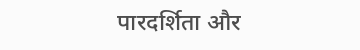पारदर्शिता और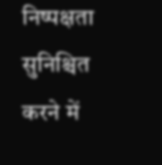निष्पक्षता सुनिश्चित करने में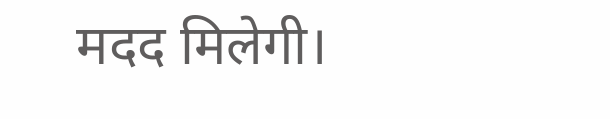मदद मिलेगी।